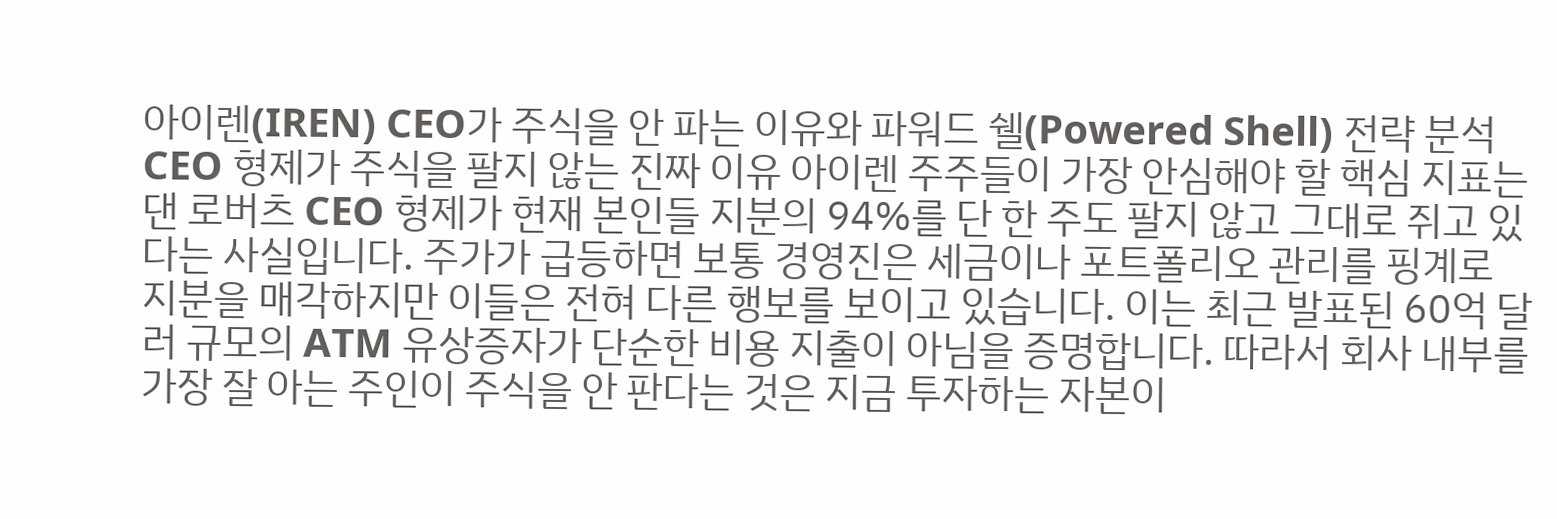아이렌(IREN) CEO가 주식을 안 파는 이유와 파워드 쉘(Powered Shell) 전략 분석
CEO 형제가 주식을 팔지 않는 진짜 이유 아이렌 주주들이 가장 안심해야 할 핵심 지표는 댄 로버츠 CEO 형제가 현재 본인들 지분의 94%를 단 한 주도 팔지 않고 그대로 쥐고 있다는 사실입니다. 주가가 급등하면 보통 경영진은 세금이나 포트폴리오 관리를 핑계로 지분을 매각하지만 이들은 전혀 다른 행보를 보이고 있습니다. 이는 최근 발표된 60억 달러 규모의 ATM 유상증자가 단순한 비용 지출이 아님을 증명합니다. 따라서 회사 내부를 가장 잘 아는 주인이 주식을 안 판다는 것은 지금 투자하는 자본이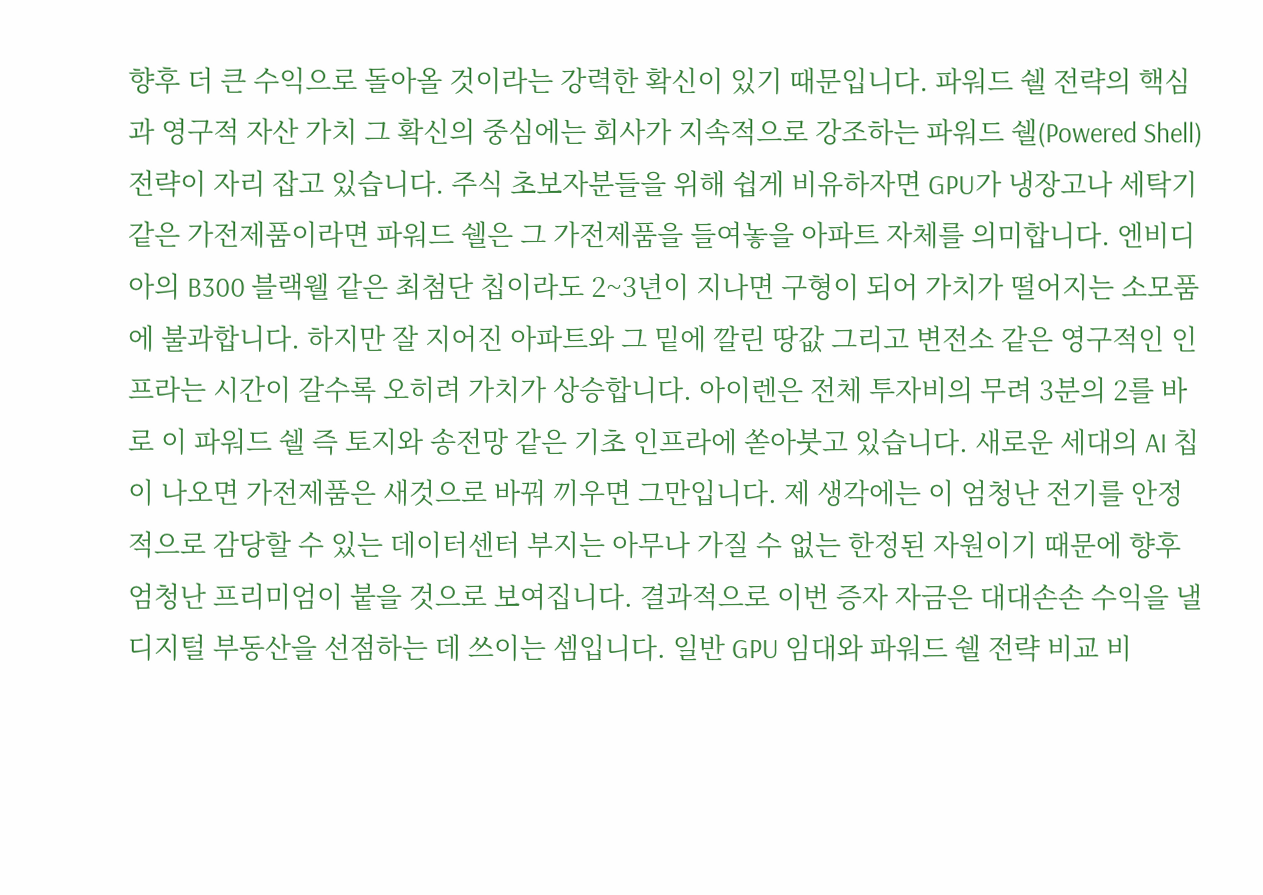향후 더 큰 수익으로 돌아올 것이라는 강력한 확신이 있기 때문입니다. 파워드 쉘 전략의 핵심과 영구적 자산 가치 그 확신의 중심에는 회사가 지속적으로 강조하는 파워드 쉘(Powered Shell) 전략이 자리 잡고 있습니다. 주식 초보자분들을 위해 쉽게 비유하자면 GPU가 냉장고나 세탁기 같은 가전제품이라면 파워드 쉘은 그 가전제품을 들여놓을 아파트 자체를 의미합니다. 엔비디아의 B300 블랙웰 같은 최첨단 칩이라도 2~3년이 지나면 구형이 되어 가치가 떨어지는 소모품에 불과합니다. 하지만 잘 지어진 아파트와 그 밑에 깔린 땅값 그리고 변전소 같은 영구적인 인프라는 시간이 갈수록 오히려 가치가 상승합니다. 아이렌은 전체 투자비의 무려 3분의 2를 바로 이 파워드 쉘 즉 토지와 송전망 같은 기초 인프라에 쏟아붓고 있습니다. 새로운 세대의 AI 칩이 나오면 가전제품은 새것으로 바꿔 끼우면 그만입니다. 제 생각에는 이 엄청난 전기를 안정적으로 감당할 수 있는 데이터센터 부지는 아무나 가질 수 없는 한정된 자원이기 때문에 향후 엄청난 프리미엄이 붙을 것으로 보여집니다. 결과적으로 이번 증자 자금은 대대손손 수익을 낼 디지털 부동산을 선점하는 데 쓰이는 셈입니다. 일반 GPU 임대와 파워드 쉘 전략 비교 비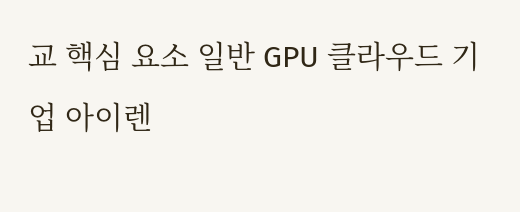교 핵심 요소 일반 GPU 클라우드 기업 아이렌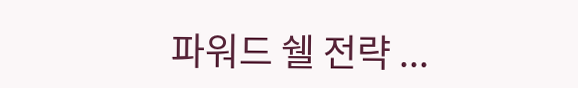파워드 쉘 전략 ...